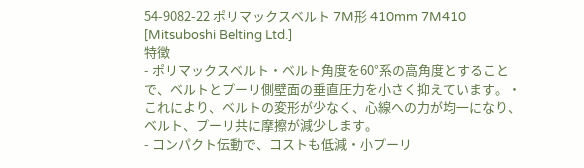54-9082-22 ポリマックスベルト 7M形 410mm 7M410
[Mitsuboshi Belting Ltd.]
特徴
- ポリマックスベルト・ベルト角度を60°系の高角度とすることで、ベルトとプーリ側壁面の垂直圧力を小さく抑えています。・これにより、ベルトの変形が少なく、心線への力が均一になり、ベルト、プーリ共に摩擦が減少します。
- コンパクト伝動で、コストも低減・小プーリ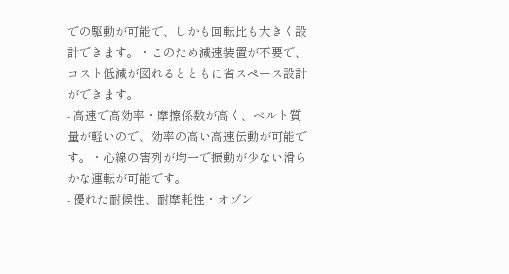での駆動が可能で、しかも回転比も大きく設計できます。・このため減速装置が不要で、コスト低減が図れるとともに省スペース設計ができます。
- 高速で高効率・摩擦係数が高く、ベルト質量が軽いので、効率の高い高速伝動が可能です。・心線の害列が均一で振動が少ない滑らかな運転が可能です。
- 優れた耐候性、耐摩耗性・オゾン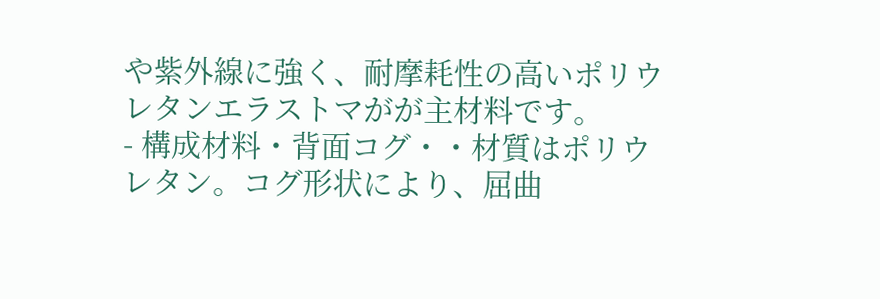や紫外線に強く、耐摩耗性の高いポリウレタンエラストマがが主材料です。
- 構成材料・背面コグ・・材質はポリウレタン。コグ形状により、屈曲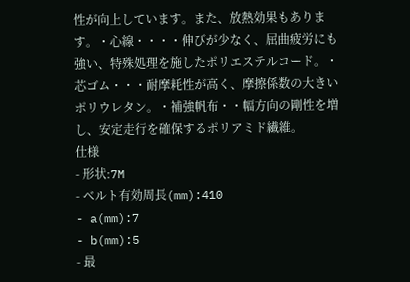性が向上しています。また、放熱効果もあります。・心線・・・・伸びが少なく、屈曲疲労にも強い、特殊処理を施したポリエステルコード。・芯ゴム・・・耐摩耗性が高く、摩擦係数の大きいポリウレタン。・補強帆布・・幅方向の剛性を増し、安定走行を確保するポリアミド繊維。
仕様
- 形状:7M
- ベルト有効周長(mm):410
- a(mm):7
- b(mm):5
- 最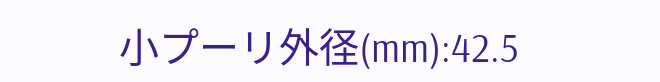小プーリ外径(mm):42.5